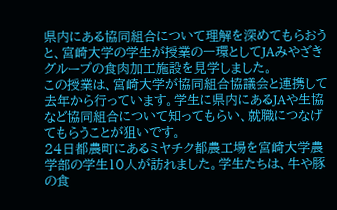県内にある協同組合について理解を深めてもらおうと、宮崎大学の学生が授業の一環としてJAみやざきグループの食肉加工施設を見学しました。
この授業は、宮崎大学が協同組合協議会と連携して去年から行っています。学生に県内にあるJAや生協など協同組合について知ってもらい、就職につなげてもらうことが狙いです。
24日都農町にあるミヤチク都農工場を宮崎大学農学部の学生10人が訪れました。学生たちは、牛や豚の食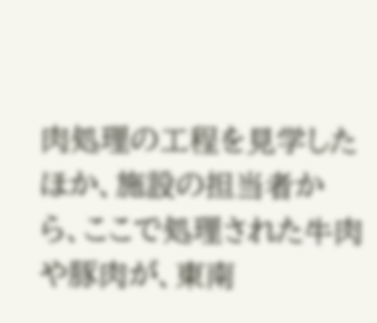肉処理の工程を見学したほか、施設の担当者から、ここで処理された牛肉や豚肉が、東南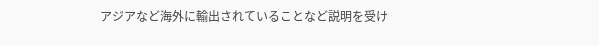アジアなど海外に輸出されていることなど説明を受け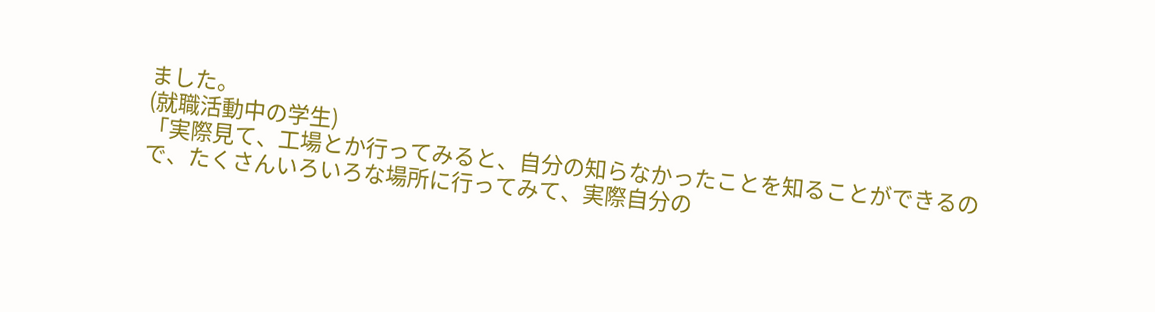ました。
(就職活動中の学生)
「実際見て、工場とか行ってみると、自分の知らなかったことを知ることができるので、たくさんいろいろな場所に行ってみて、実際自分の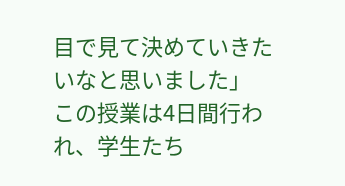目で見て決めていきたいなと思いました」
この授業は4日間行われ、学生たち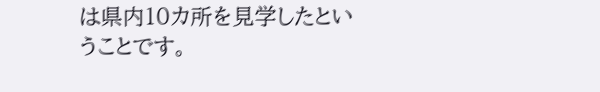は県内10カ所を見学したということです。